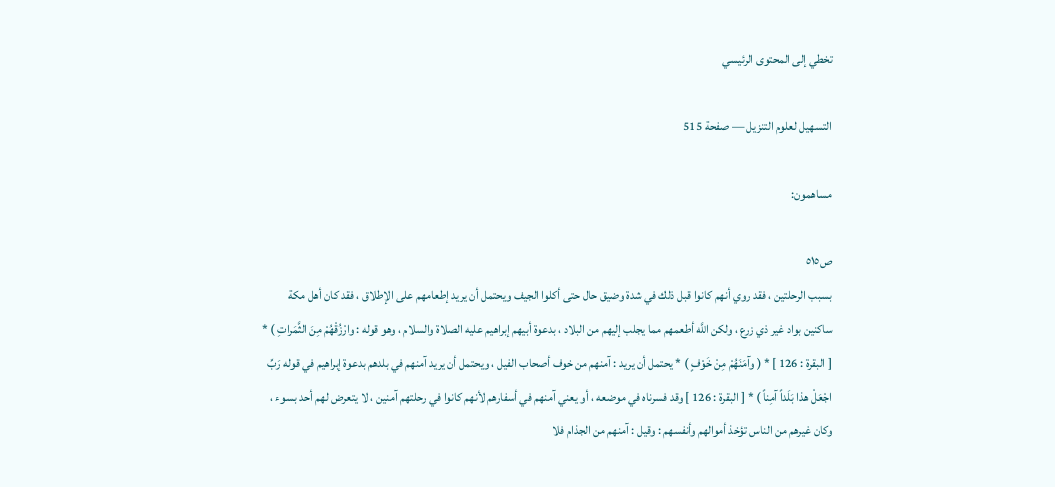تخطي إلى المحتوى الرئيسي

التسهيل لعلوم التنزيل — صفحة 515

مساهمون:

ص٥١٥
بسبب الرحلتين ، فقد روي أنهم كانوا قبل ذلك في شدة وضيق حال حتى أكلوا الجيف ويحتمل أن يريد إطعامهم على الإطلاق ، فقد كان أهل مكة ساكنين بواد غير ذي زرع ، ولكن اللَّه أطعمهم مما يجلب إليهم من البلاد ، بدعوة أبيهم إبراهيم عليه الصلاة والسلام ، وهو قوله : وارْزُقْهُمْ مِنَ الثَّمَراتِ ) * [ البقرة : 126 ] * ( وآمَنَهُمْ مِنْ خَوْفٍ ) * يحتمل أن يريد : آمنهم من خوف أصحاب الفيل ، ويحتمل أن يريد آمنهم في بلدهم بدعوة إبراهيم في قوله رَبِّ اجْعَلْ هذا بَلَداً آمِناً ) * [ البقرة : 126 ] وقد فسرناه في موضعه ، أو يعني آمنهم في أسفارهم لأنهم كانوا في رحلتهم آمنين ، لا يتعرض لهم أحد بسوء ، وكان غيرهم من الناس تؤخذ أموالهم وأنفسهم : وقيل : آمنهم من الجذام فلا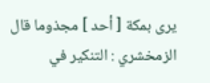يرى بمكة [ أحد ] مجذوما قال الزمخشري : التنكير في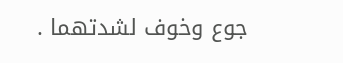جوع وخوف لشدتهما .